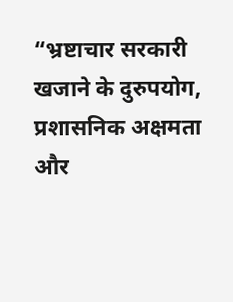“भ्रष्टाचार सरकारी खजाने के दुरुपयोग, प्रशासनिक अक्षमता और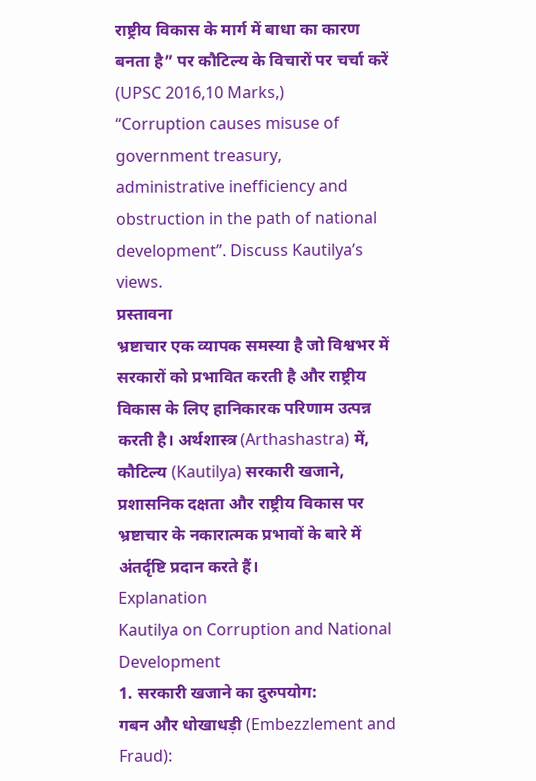राष्ट्रीय विकास के मार्ग में बाधा का कारण बनता है” पर कौटिल्य के विचारों पर चर्चा करें
(UPSC 2016,10 Marks,)
“Corruption causes misuse of government treasury, administrative inefficiency and obstruction in the path of national development”. Discuss Kautilya’s views.
प्रस्तावना
भ्रष्टाचार एक व्यापक समस्या है जो विश्वभर में सरकारों को प्रभावित करती है और राष्ट्रीय विकास के लिए हानिकारक परिणाम उत्पन्न करती है। अर्थशास्त्र (Arthashastra) में, कौटिल्य (Kautilya) सरकारी खजाने, प्रशासनिक दक्षता और राष्ट्रीय विकास पर भ्रष्टाचार के नकारात्मक प्रभावों के बारे में अंतर्दृष्टि प्रदान करते हैं।
Explanation
Kautilya on Corruption and National Development
1. सरकारी खजाने का दुरुपयोग:
गबन और धोखाधड़ी (Embezzlement and Fraud):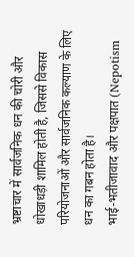भ्रष्टाचार में सार्वजनिक धन की चोरी और धोखाधड़ी शामिल होती है, जिससे विकास परियोजनाओं और सार्वजनिक कल्याण के लिए धन का गबन होता है।
भाई-भतीजावाद और पक्षपात (Nepotism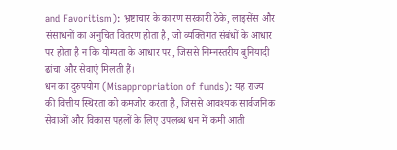and Favoritism): भ्रष्टाचार के कारण सरकारी ठेके, लाइसेंस और संसाधनों का अनुचित वितरण होता है, जो व्यक्तिगत संबंधों के आधार पर होता है न कि योग्यता के आधार पर, जिससे निम्नस्तरीय बुनियादी ढांचा और सेवाएं मिलती हैं।
धन का दुरुपयोग (Misappropriation of funds): यह राज्य की वित्तीय स्थिरता को कमजोर करता है, जिससे आवश्यक सार्वजनिक सेवाओं और विकास पहलों के लिए उपलब्ध धन में कमी आती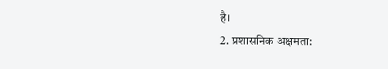है।
2. प्रशासनिक अक्षमता: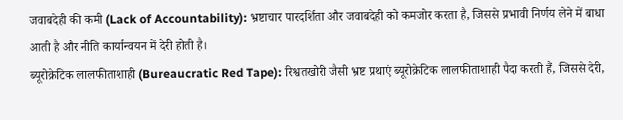जवाबदेही की कमी (Lack of Accountability): भ्रष्टाचार पारदर्शिता और जवाबदेही को कमजोर करता है, जिससे प्रभावी निर्णय लेने में बाधा आती है और नीति कार्यान्वयन में देरी होती है।
ब्यूरोक्रेटिक लालफीताशाही (Bureaucratic Red Tape): रिश्वतखोरी जैसी भ्रष्ट प्रथाएं ब्यूरोक्रेटिक लालफीताशाही पैदा करती हैं, जिससे देरी,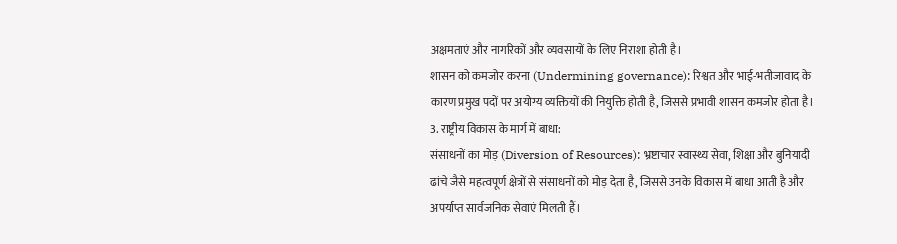अक्षमताएं और नागरिकों और व्यवसायों के लिए निराशा होती है।
शासन को कमजोर करना (Undermining governance): रिश्वत और भाई-भतीजावाद के कारण प्रमुख पदों पर अयोग्य व्यक्तियों की नियुक्ति होती है, जिससे प्रभावी शासन कमजोर होता है।
3. राष्ट्रीय विकास के मार्ग में बाधा:
संसाधनों का मोड़ (Diversion of Resources): भ्रष्टाचार स्वास्थ्य सेवा, शिक्षा और बुनियादी ढांचे जैसे महत्वपूर्ण क्षेत्रों से संसाधनों को मोड़ देता है, जिससे उनके विकास में बाधा आती है और अपर्याप्त सार्वजनिक सेवाएं मिलती हैं।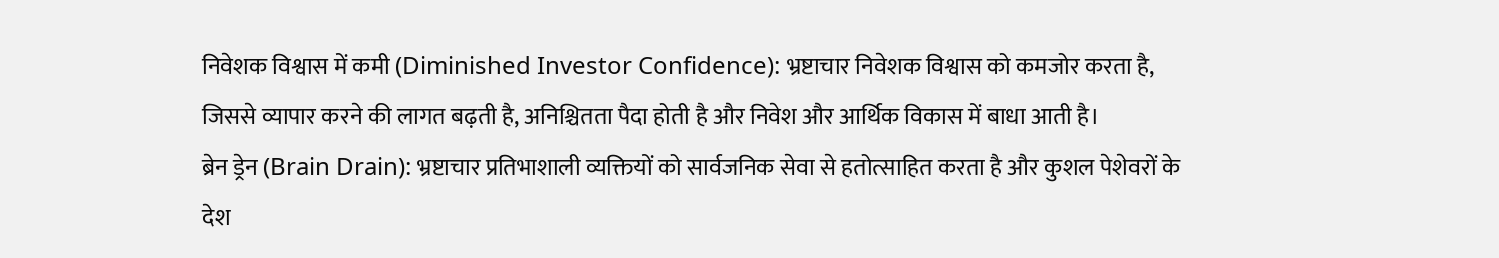निवेशक विश्वास में कमी (Diminished Investor Confidence): भ्रष्टाचार निवेशक विश्वास को कमजोर करता है, जिससे व्यापार करने की लागत बढ़ती है, अनिश्चितता पैदा होती है और निवेश और आर्थिक विकास में बाधा आती है।
ब्रेन ड्रेन (Brain Drain): भ्रष्टाचार प्रतिभाशाली व्यक्तियों को सार्वजनिक सेवा से हतोत्साहित करता है और कुशल पेशेवरों के देश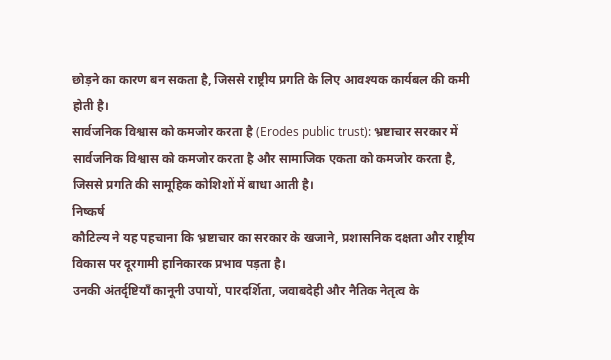छोड़ने का कारण बन सकता है, जिससे राष्ट्रीय प्रगति के लिए आवश्यक कार्यबल की कमी होती है।
सार्वजनिक विश्वास को कमजोर करता है (Erodes public trust): भ्रष्टाचार सरकार में सार्वजनिक विश्वास को कमजोर करता है और सामाजिक एकता को कमजोर करता है, जिससे प्रगति की सामूहिक कोशिशों में बाधा आती है।
निष्कर्ष
कौटिल्य ने यह पहचाना कि भ्रष्टाचार का सरकार के खजाने, प्रशासनिक दक्षता और राष्ट्रीय विकास पर दूरगामी हानिकारक प्रभाव पड़ता है।
उनकी अंतर्दृष्टियाँ कानूनी उपायों, पारदर्शिता, जवाबदेही और नैतिक नेतृत्व के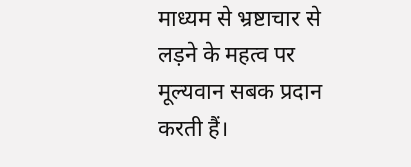माध्यम से भ्रष्टाचार से लड़ने के महत्व पर मूल्यवान सबक प्रदान करती हैं।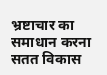भ्रष्टाचार का समाधान करना सतत विकास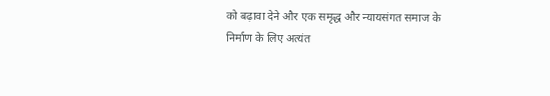को बढ़ावा देने और एक समृद्ध और न्यायसंगत समाज के निर्माण के लिए अत्यंत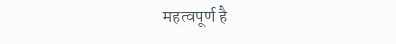महत्वपूर्ण है